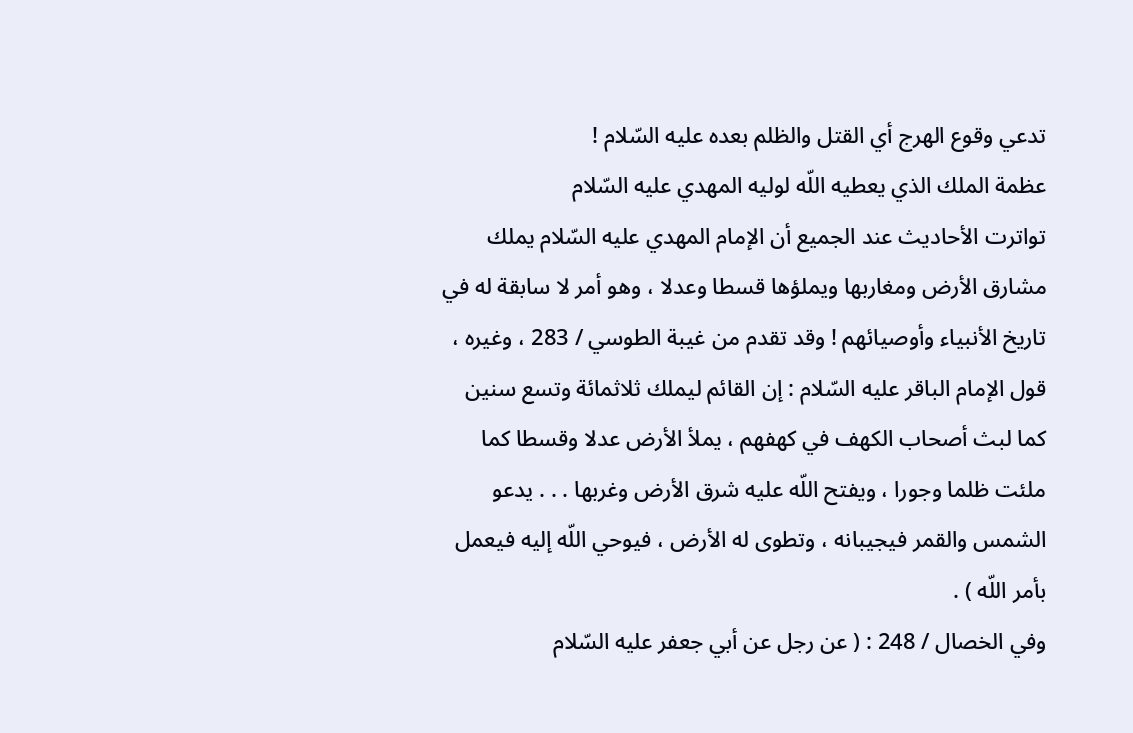تدعي وقوع الهرج أي القتل والظلم بعده عليه السّلام !
عظمة الملك الذي يعطيه اللّه لوليه المهدي عليه السّلام
تواترت الأحاديث عند الجميع أن الإمام المهدي عليه السّلام يملك مشارق الأرض ومغاربها ويملؤها قسطا وعدلا ، وهو أمر لا سابقة له في تاريخ الأنبياء وأوصيائهم ! وقد تقدم من غيبة الطوسي / 283 ، وغيره ، قول الإمام الباقر عليه السّلام : إن القائم ليملك ثلاثمائة وتسع سنين كما لبث أصحاب الكهف في كهفهم ، يملأ الأرض عدلا وقسطا كما ملئت ظلما وجورا ، ويفتح اللّه عليه شرق الأرض وغربها . . . يدعو الشمس والقمر فيجيبانه ، وتطوى له الأرض ، فيوحي اللّه إليه فيعمل بأمر اللّه ) .
وفي الخصال / 248 : ( عن رجل عن أبي جعفر عليه السّلام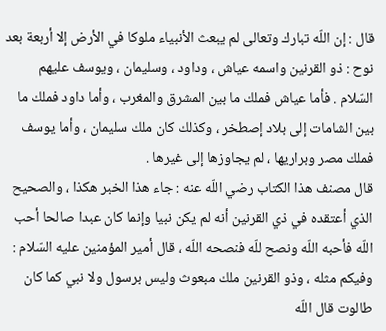قال : إن اللّه تبارك وتعالى لم يبعث الأنبياء ملوكا في الأرض إلا أربعة بعد نوح : ذو القرنين واسمه عياش ، وداود ، وسليمان ، ويوسف عليهم السّلام . فأما عياش فملك ما بين المشرق والمغرب ، وأما داود فملك ما بين الشامات إلى بلاد إصطخر ، وكذلك كان ملك سليمان ، وأما يوسف فملك مصر وبراريها ، لم يجاوزها إلى غيرها .
قال مصنف هذا الكتاب رضي اللّه عنه : جاء هذا الخبر هكذا ، والصحيح الذي أعتقده في ذي القرنين أنه لم يكن نبيا وإنما كان عبدا صالحا أحب اللّه فأحبه اللّه ونصح للّه فنصحه اللّه ، قال أمير المؤمنين عليه السّلام : وفيكم مثله ، وذو القرنين ملك مبعوث وليس برسول ولا نبي كما كان طالوت قال اللّه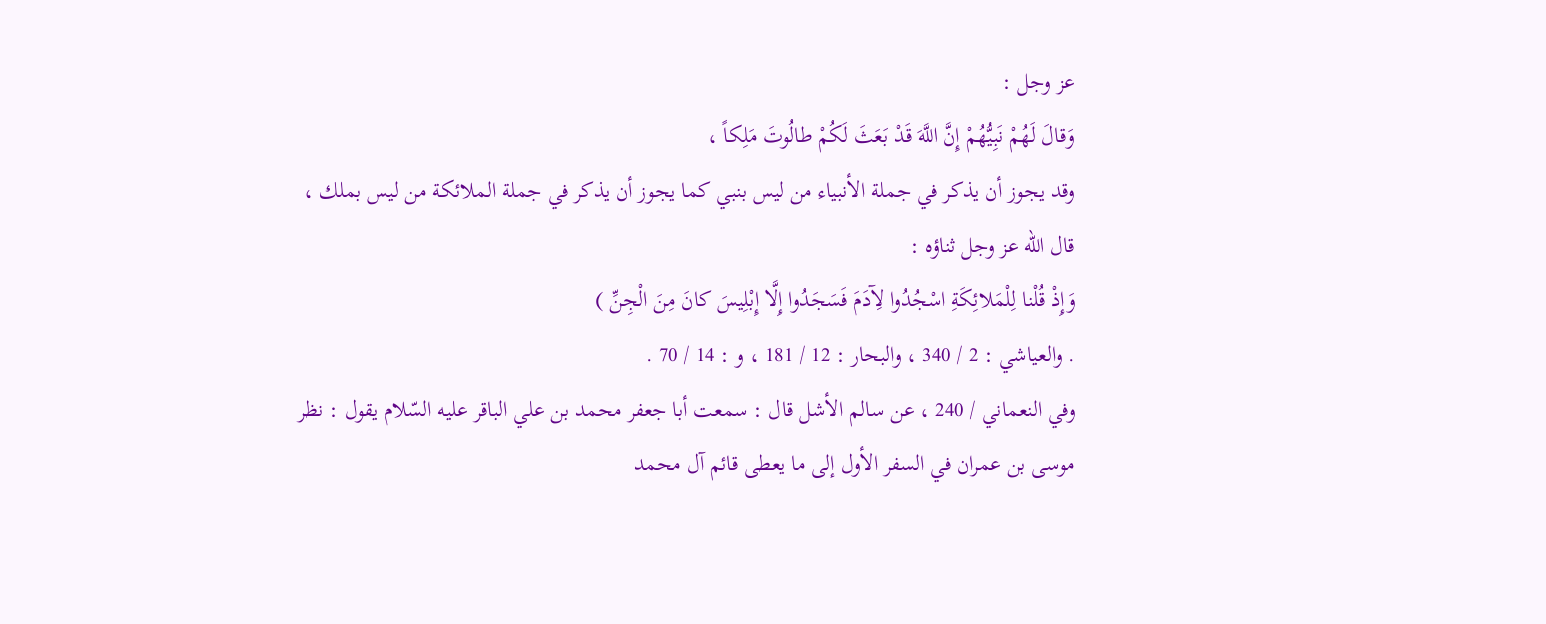عز وجل :
وَقالَ لَهُمْ نَبِيُّهُمْ إِنَّ اللَّهَ قَدْ بَعَثَ لَكُمْ طالُوتَ مَلِكاً ،
وقد يجوز أن يذكر في جملة الأنبياء من ليس بنبي كما يجوز أن يذكر في جملة الملائكة من ليس بملك ، قال اللّه عز وجل ثناؤه :
وَإِذْ قُلْنا لِلْمَلائِكَةِ اسْجُدُوا لِآدَمَ فَسَجَدُوا إِلَّا إِبْلِيسَ كانَ مِنَ الْجِنِّ )
. والعياشي : 2 / 340 ، والبحار : 12 / 181 ، و : 14 / 70 .
وفي النعماني / 240 ، عن سالم الأشل قال : سمعت أبا جعفر محمد بن علي الباقر عليه السّلام يقول : نظر موسى بن عمران في السفر الأول إلى ما يعطى قائم آل محمد